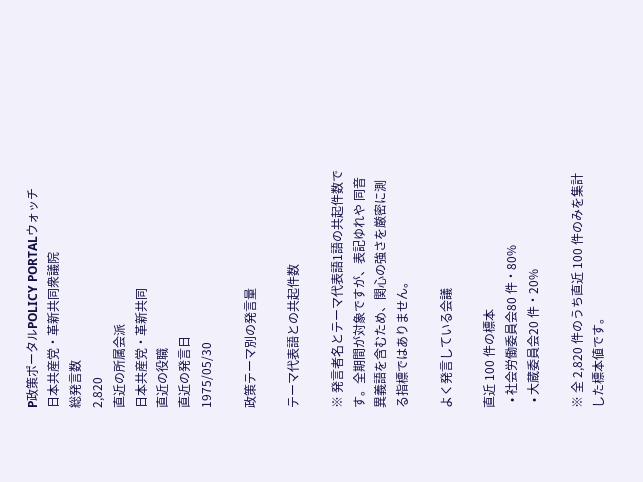P政策ポータルPOLICY PORTALウォッチ
日本共産党・革新共同衆議院
総発言数
2,820
直近の所属会派
日本共産党・革新共同
直近の役職
直近の発言日
1975/05/30

政策テーマ別の発言量

テーマ代表語との共起件数

※ 発言者名とテーマ代表語1語の共起件数です。全期間が対象ですが、表記ゆれや 同音異義語を含むため、関心の強さを厳密に測る指標ではありません。

よく発言している会議

直近 100 件の標本
  • 社会労働委員会80 件・80%
  • 大蔵委員会20 件・20%

※ 全 2,820 件のうち直近 100 件のみを集計した標本値です。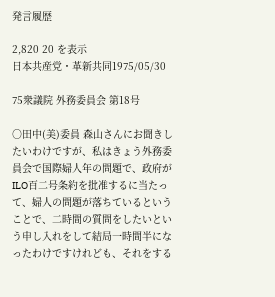発言履歴

2,820 20 を表示
日本共産党・革新共同1975/05/30

75衆議院 外務委員会 第18号

○田中(美)委員 森山さんにお聞きしたいわけですが、私はきょう外務委員会で国際婦人年の問題で、政府がILO百二号条約を批准するに当たって、婦人の問題が落ちているということで、二時間の質問をしたいという申し入れをして結局一時間半になったわけですけれども、それをする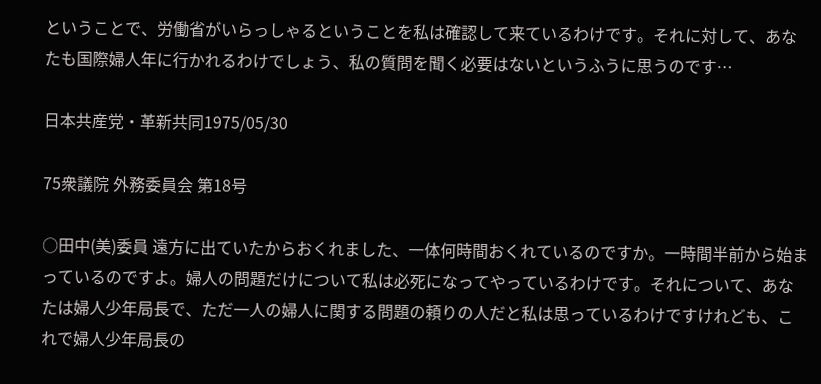ということで、労働省がいらっしゃるということを私は確認して来ているわけです。それに対して、あなたも国際婦人年に行かれるわけでしょう、私の質問を聞く必要はないというふうに思うのです…

日本共産党・革新共同1975/05/30

75衆議院 外務委員会 第18号

○田中(美)委員 遠方に出ていたからおくれました、一体何時間おくれているのですか。一時間半前から始まっているのですよ。婦人の問題だけについて私は必死になってやっているわけです。それについて、あなたは婦人少年局長で、ただ一人の婦人に関する問題の頼りの人だと私は思っているわけですけれども、これで婦人少年局長の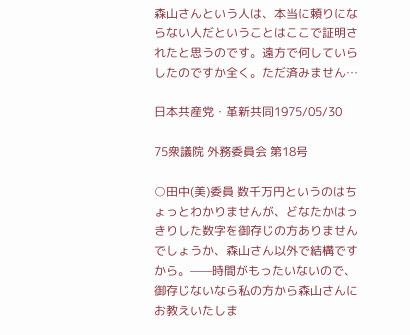森山さんという人は、本当に頼りにならない人だということはここで証明されたと思うのです。遠方で何していらしたのですか全く。ただ済みません…

日本共産党・革新共同1975/05/30

75衆議院 外務委員会 第18号

○田中(美)委員 数千万円というのはちょっとわかりませんが、どなたかはっきりした数字を御存じの方ありませんでしょうか、森山さん以外で結構ですから。——時間がもったいないので、御存じないなら私の方から森山さんにお教えいたしま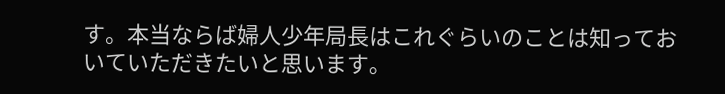す。本当ならば婦人少年局長はこれぐらいのことは知っておいていただきたいと思います。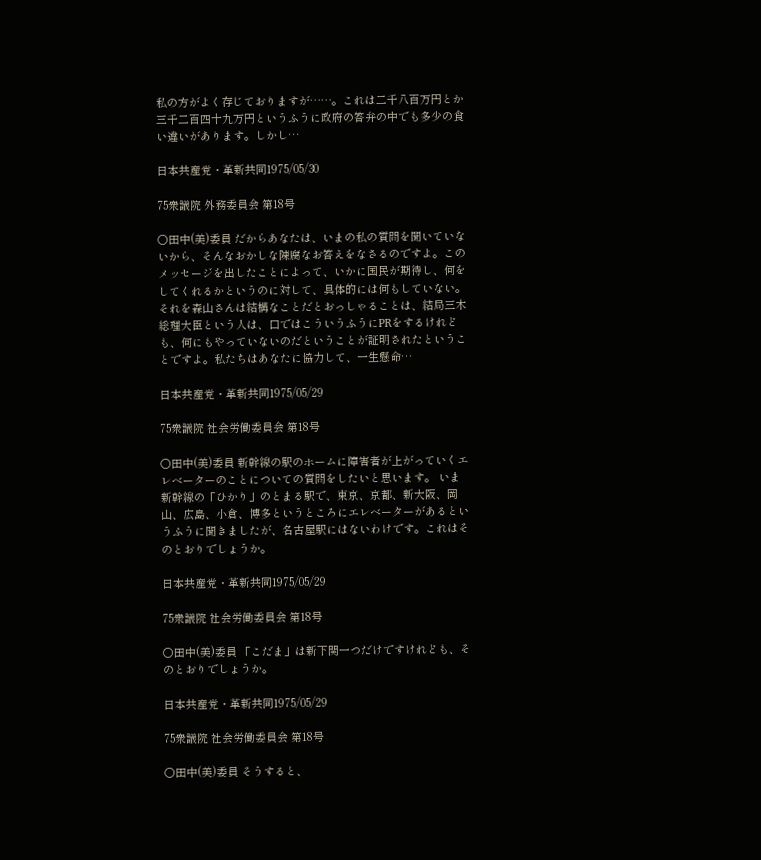私の方がよく存じておりますが……。これは二千八百万円とか三千二百四十九万円というふうに政府の答弁の中でも多少の食い違いがあります。しかし…

日本共産党・革新共同1975/05/30

75衆議院 外務委員会 第18号

○田中(美)委員 だからあなたは、いまの私の質問を聞いていないから、そんなおかしな陳腐なお答えをなさるのですよ。このメッセージを出したことによって、いかに国民が期待し、何をしてくれるかというのに対して、具体的には何もしていない。それを森山さんは結構なことだとおっしゃることは、結局三木総理大臣という人は、口ではこういうふうにPRをするけれども、何にもやっていないのだということが証明されたということですよ。私たちはあなたに協力して、一生懸命…

日本共産党・革新共同1975/05/29

75衆議院 社会労働委員会 第18号

○田中(美)委員 新幹線の駅のホームに障害者が上がっていくエレベーターのことについての質問をしたいと思います。 いま新幹線の「ひかり」のとまる駅で、東京、京都、新大阪、岡山、広島、小倉、博多というところにエレベーターがあるというふうに聞きましたが、名古屋駅にはないわけです。これはそのとおりでしょうか。

日本共産党・革新共同1975/05/29

75衆議院 社会労働委員会 第18号

○田中(美)委員 「こだま」は新下関一つだけですけれども、そのとおりでしょうか。

日本共産党・革新共同1975/05/29

75衆議院 社会労働委員会 第18号

○田中(美)委員 そうすると、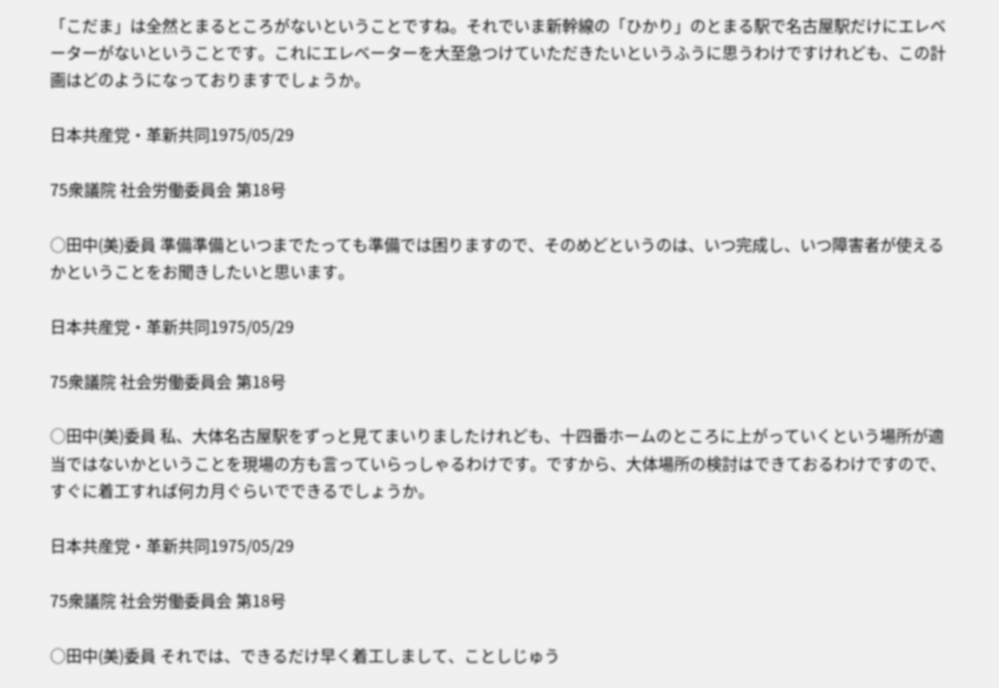「こだま」は全然とまるところがないということですね。それでいま新幹線の「ひかり」のとまる駅で名古屋駅だけにエレベーターがないということです。これにエレベーターを大至急つけていただきたいというふうに思うわけですけれども、この計画はどのようになっておりますでしょうか。

日本共産党・革新共同1975/05/29

75衆議院 社会労働委員会 第18号

○田中(美)委員 準備準備といつまでたっても準備では困りますので、そのめどというのは、いつ完成し、いつ障害者が使えるかということをお聞きしたいと思います。

日本共産党・革新共同1975/05/29

75衆議院 社会労働委員会 第18号

○田中(美)委員 私、大体名古屋駅をずっと見てまいりましたけれども、十四番ホームのところに上がっていくという場所が適当ではないかということを現場の方も言っていらっしゃるわけです。ですから、大体場所の検討はできておるわけですので、すぐに着工すれば何カ月ぐらいでできるでしょうか。

日本共産党・革新共同1975/05/29

75衆議院 社会労働委員会 第18号

○田中(美)委員 それでは、できるだけ早く着工しまして、ことしじゅう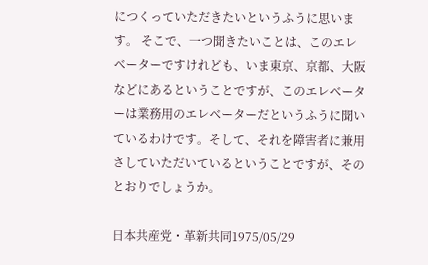につくっていただきたいというふうに思います。 そこで、一つ聞きたいことは、このエレベーターですけれども、いま東京、京都、大阪などにあるということですが、このエレベーターは業務用のエレベーターだというふうに聞いているわけです。そして、それを障害者に兼用さしていただいているということですが、そのとおりでしょうか。

日本共産党・革新共同1975/05/29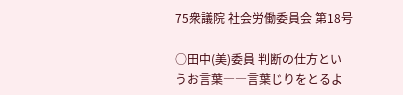75衆議院 社会労働委員会 第18号

○田中(美)委員 判断の仕方というお言葉――言葉じりをとるよ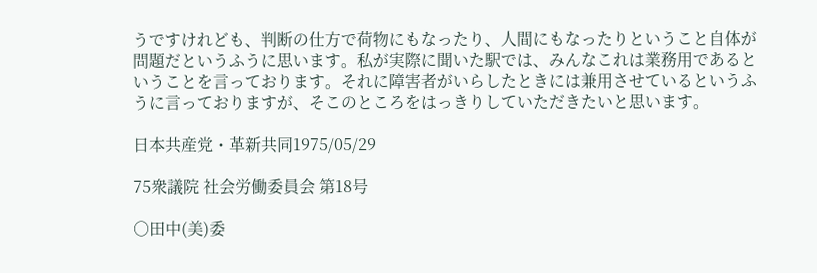うですけれども、判断の仕方で荷物にもなったり、人間にもなったりということ自体が問題だというふうに思います。私が実際に聞いた駅では、みんなこれは業務用であるということを言っております。それに障害者がいらしたときには兼用させているというふうに言っておりますが、そこのところをはっきりしていただきたいと思います。

日本共産党・革新共同1975/05/29

75衆議院 社会労働委員会 第18号

○田中(美)委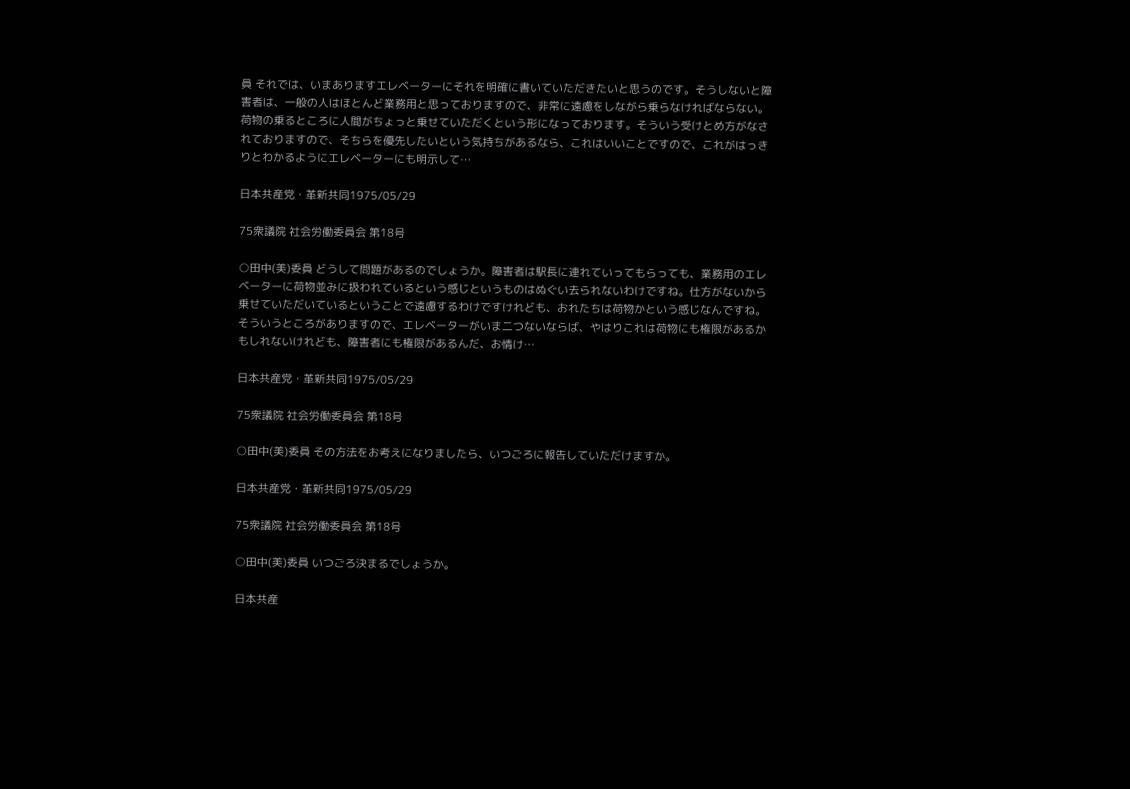員 それでは、いまありますエレベーターにそれを明確に書いていただきたいと思うのです。そうしないと障害者は、一般の人はほとんど業務用と思っておりますので、非常に遠慮をしながら乗らなければならない。荷物の乗るところに人間がちょっと乗せていただくという形になっております。そういう受けとめ方がなされておりますので、そちらを優先したいという気持ちがあるなら、これはいいことですので、これがはっきりとわかるようにエレベーターにも明示して…

日本共産党・革新共同1975/05/29

75衆議院 社会労働委員会 第18号

○田中(美)委員 どうして問題があるのでしょうか。障害者は駅長に連れていってもらっても、業務用のエレベーターに荷物並みに扱われているという感じというものはぬぐい去られないわけですね。仕方がないから乗せていただいているということで遠慮するわけですけれども、おれたちは荷物かという感じなんですね。そういうところがありますので、エレベーターがいま二つないならば、やはりこれは荷物にも権限があるかもしれないけれども、障害者にも権限があるんだ、お情け…

日本共産党・革新共同1975/05/29

75衆議院 社会労働委員会 第18号

○田中(美)委員 その方法をお考えになりましたら、いつごろに報告していただけますか。

日本共産党・革新共同1975/05/29

75衆議院 社会労働委員会 第18号

○田中(美)委員 いつごろ決まるでしょうか。

日本共産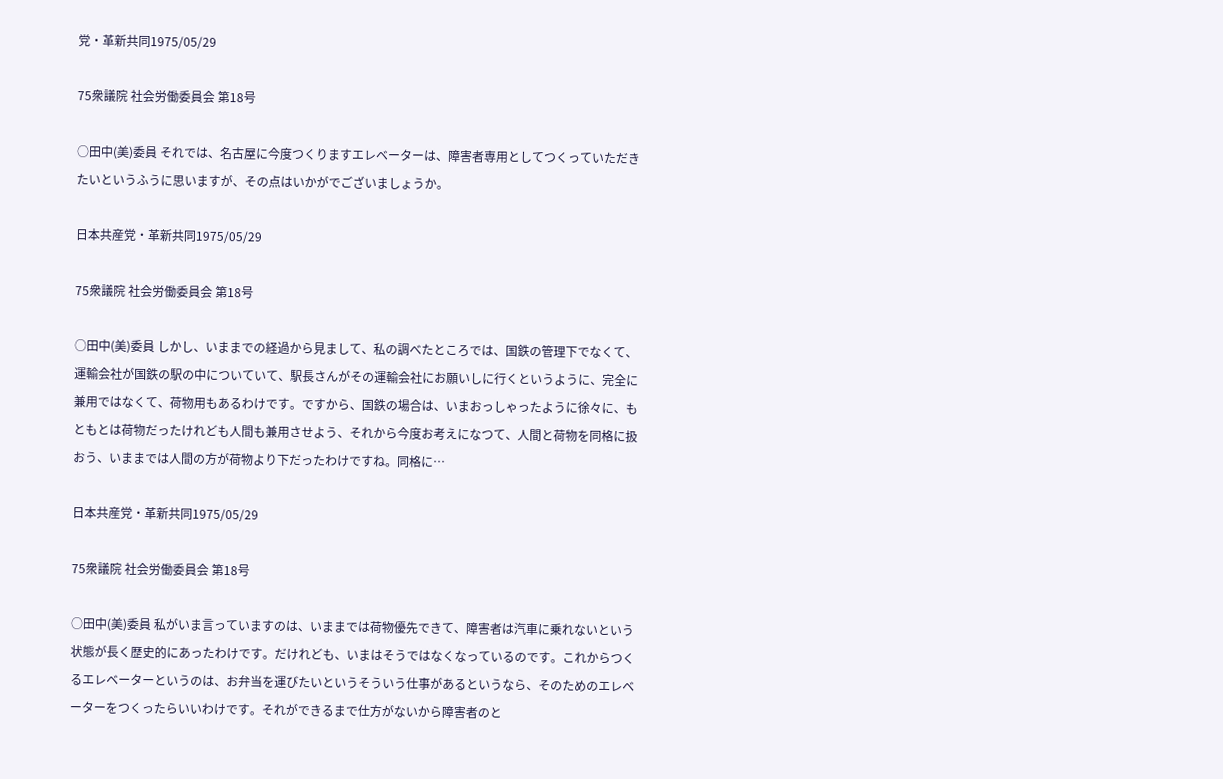党・革新共同1975/05/29

75衆議院 社会労働委員会 第18号

○田中(美)委員 それでは、名古屋に今度つくりますエレベーターは、障害者専用としてつくっていただきたいというふうに思いますが、その点はいかがでございましょうか。

日本共産党・革新共同1975/05/29

75衆議院 社会労働委員会 第18号

○田中(美)委員 しかし、いままでの経過から見まして、私の調べたところでは、国鉄の管理下でなくて、運輸会社が国鉄の駅の中についていて、駅長さんがその運輸会社にお願いしに行くというように、完全に兼用ではなくて、荷物用もあるわけです。ですから、国鉄の場合は、いまおっしゃったように徐々に、もともとは荷物だったけれども人間も兼用させよう、それから今度お考えになつて、人間と荷物を同格に扱おう、いままでは人間の方が荷物より下だったわけですね。同格に…

日本共産党・革新共同1975/05/29

75衆議院 社会労働委員会 第18号

○田中(美)委員 私がいま言っていますのは、いままでは荷物優先できて、障害者は汽車に乗れないという状態が長く歴史的にあったわけです。だけれども、いまはそうではなくなっているのです。これからつくるエレベーターというのは、お弁当を運びたいというそういう仕事があるというなら、そのためのエレベーターをつくったらいいわけです。それができるまで仕方がないから障害者のと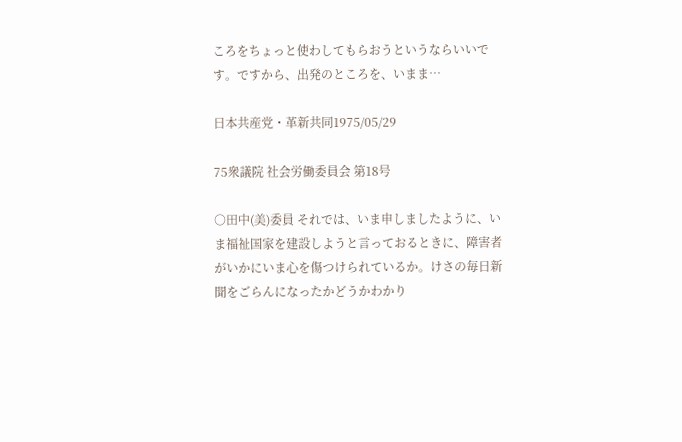ころをちょっと使わしてもらおうというならいいです。ですから、出発のところを、いまま…

日本共産党・革新共同1975/05/29

75衆議院 社会労働委員会 第18号

○田中(美)委員 それでは、いま申しましたように、いま福祉国家を建設しようと言っておるときに、障害者がいかにいま心を傷つけられているか。けさの毎日新聞をごらんになったかどうかわかり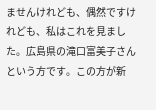ませんけれども、偶然ですけれども、私はこれを見ました。広島県の滝口富美子さんという方です。この方が新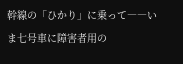幹線の「ひかり」に乗って――いま七号車に障害者用の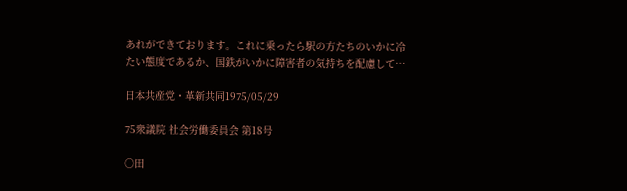あれができております。これに乗ったら駅の方たちのいかに冷たい態度であるか、国鉄がいかに障害者の気持ちを配慮して…

日本共産党・革新共同1975/05/29

75衆議院 社会労働委員会 第18号

○田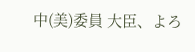中(美)委員 大臣、よろ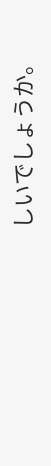しいでしょうか。